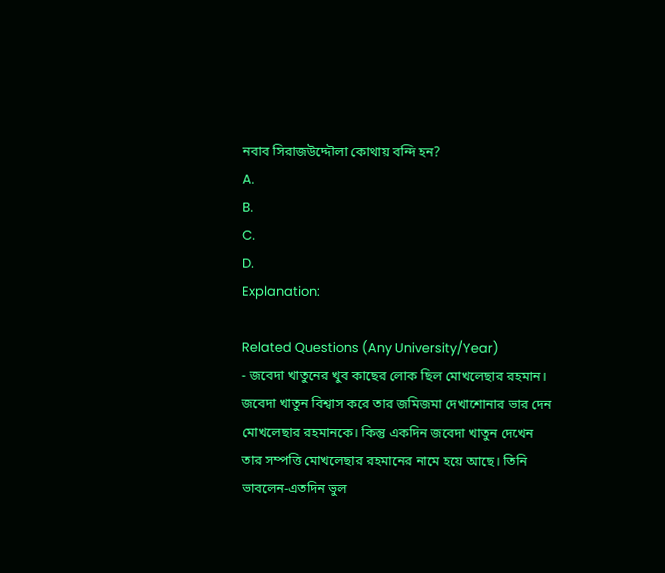নবাব সিরাজউদ্দৌলা কোথায় বন্দি হন?
A.
B.
C.
D.
Explanation:

Related Questions (Any University/Year)
- জবেদা খাতুনের খুব কাছের লোক ছিল মোখলেছার রহমান। জবেদা খাতুন বিশ্বাস করে তার জমিজমা দেখাশোনার ভার দেন মোখলেছার রহমানকে। কিন্তু একদিন জবেদা খাতুন দেখেন তার সম্পত্তি মোখলেছার রহমানের নামে হয়ে আছে। তিনি ভাবলেন-এতদিন ভুল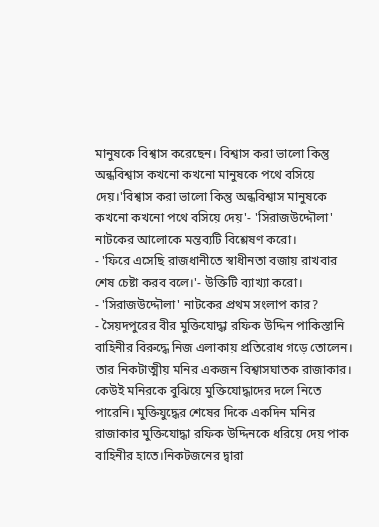মানুষকে বিশ্বাস করেছেন। বিশ্বাস করা ভালো কিন্তু অন্ধবিশ্বাস কখনো কখনো মানুষকে পথে বসিয়ে দেয়।'বিশ্বাস করা ভালো কিন্তু অন্ধবিশ্বাস মানুষকে কখনো কখনো পথে বসিয়ে দেয়'- 'সিরাজউদ্দৌলা' নাটকের আলোকে মন্তব্যটি বিশ্লেষণ করো।
- 'ফিরে এসেছি রাজধানীতে স্বাধীনতা বজায় রাখবার শেষ চেষ্টা করব বলে।'- উক্তিটি ব্যাখ্যা করো।
- 'সিরাজউদ্দৌলা' নাটকের প্রথম সংলাপ কার?
- সৈয়দপুরের বীর মুক্তিযোদ্ধা রফিক উদ্দিন পাকিস্তানি বাহিনীর বিরুদ্ধে নিজ এলাকায় প্রতিরোধ গড়ে তোলেন। তার নিকটাত্মীয় মনির একজন বিশ্বাসঘাতক রাজাকার। কেউই মনিরকে বুঝিয়ে মুক্তিযোদ্ধাদের দলে নিতে পারেনি। মুক্তিযুদ্ধের শেষের দিকে একদিন মনির রাজাকার মুক্তিযোদ্ধা রফিক উদ্দিনকে ধরিয়ে দেয় পাক বাহিনীর হাতে।নিকটজনের দ্বারা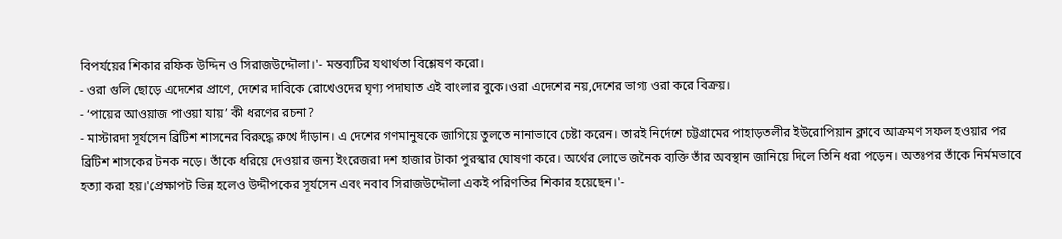বিপর্যয়ের শিকার রফিক উদ্দিন ও সিরাজউদ্দৌলা।'- মন্তব্যটির যথার্থতা বিশ্লেষণ করো।
- ওরা গুলি ছোড়ে এদেশের প্রাণে, দেশের দাবিকে রোখেওদের ঘৃণ্য পদাঘাত এই বাংলার বুকে।ওরা এদেশের নয়,দেশের ভাগ্য ওরা করে বিক্রয়।
- ‘পায়ের আওয়াজ পাওয়া যায়’ কী ধরণের রচনা?
- মাস্টারদা সূর্যসেন ব্রিটিশ শাসনের বিরুদ্ধে রুখে দাঁড়ান। এ দেশের গণমানুষকে জাগিয়ে তুলতে নানাভাবে চেষ্টা করেন। তারই নির্দেশে চট্টগ্রামের পাহাড়তলীর ইউরোপিয়ান ক্লাবে আক্রমণ সফল হওয়ার পর ব্রিটিশ শাসকের টনক নড়ে। তাঁকে ধরিয়ে দেওয়ার জন্য ইংরেজরা দশ হাজার টাকা পুরস্কার ঘোষণা করে। অর্থের লোভে জনৈক ব্যক্তি তাঁর অবস্থান জানিয়ে দিলে তিনি ধরা পড়েন। অতঃপর তাঁকে নির্মমভাবে হত্যা করা হয়।'প্রেক্ষাপট ভিন্ন হলেও উদ্দীপকের সূর্যসেন এবং নবাব সিরাজউদ্দৌলা একই পরিণতির শিকার হয়েছেন।'-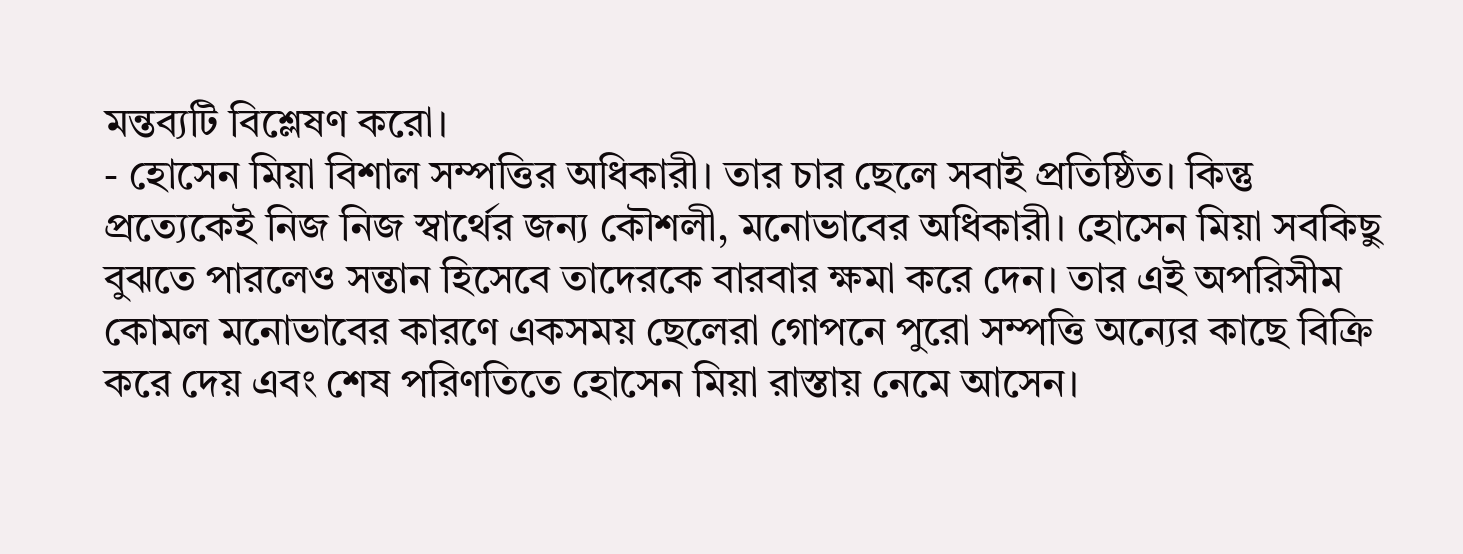মন্তব্যটি বিশ্লেষণ করো।
- হোসেন মিয়া বিশাল সম্পত্তির অধিকারী। তার চার ছেলে সবাই প্রতিষ্ঠিত। কিন্তু প্রত্যেকেই নিজ নিজ স্বার্থের জন্য কৌশলী, মনোভাবের অধিকারী। হোসেন মিয়া সবকিছু বুঝতে পারলেও সন্তান হিসেবে তাদেরকে বারবার ক্ষমা করে দেন। তার এই অপরিসীম কোমল মনোভাবের কারণে একসময় ছেলেরা গোপনে পুরো সম্পত্তি অন্যের কাছে বিক্রি করে দেয় এবং শেষ পরিণতিতে হোসেন মিয়া রাস্তায় নেমে আসেন।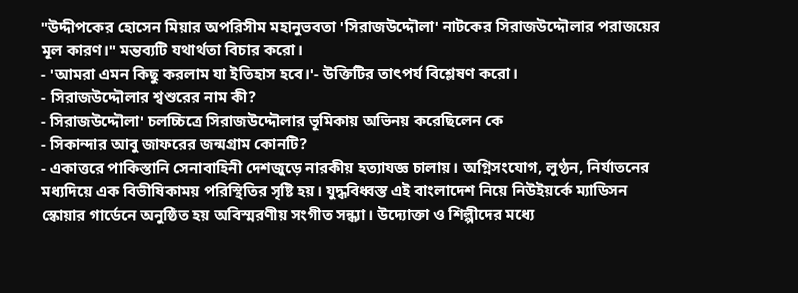"উদ্দীপকের হোসেন মিয়ার অপরিসীম মহানুভবতা 'সিরাজউদ্দৌলা' নাটকের সিরাজউদ্দৌলার পরাজয়ের মূল কারণ।" মন্তব্যটি যথার্থতা বিচার করো।
- 'আমরা এমন কিছু করলাম যা ইতিহাস হবে।'- উক্তিটির তাৎপর্য বিশ্লেষণ করো।
- সিরাজউদ্দৌলার শ্বশুরের নাম কী?
- সিরাজউদ্দৌলা' চলচ্চিত্রে সিরাজউদ্দৌলার ভূমিকায় অভিনয় করেছিলেন কে
- সিকান্দার আবু জাফরের জন্মগ্রাম কোনটি?
- একাত্তরে পাকিস্তানি সেনাবাহিনী দেশজুড়ে নারকীয় হত্যাযজ্ঞ চালায়। অগ্নিসংযোগ, লুণ্ঠন, নির্যাতনের মধ্যদিয়ে এক বিভীষিকাময় পরিস্থিতির সৃষ্টি হয়। যুদ্ধবিধ্বস্ত এই বাংলাদেশ নিয়ে নিউইয়র্কে ম্যাডিসন স্কোয়ার গার্ডেনে অনুষ্ঠিত হয় অবিস্মরণীয় সংগীত সন্ধ্যা। উদ্যোক্তা ও শিল্পীদের মধ্যে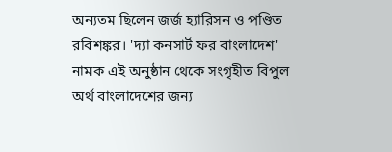অন্যতম ছিলেন জর্জ হ্যারিসন ও পণ্ডিত রবিশঙ্কর। 'দ্যা কনসার্ট ফর বাংলাদেশ' নামক এই অনুষ্ঠান থেকে সংগৃহীত বিপুল অর্থ বাংলাদেশের জন্য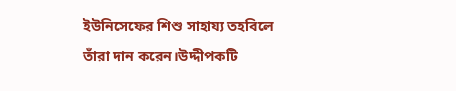ইউনিসেফের শিশু সাহায্য তহবিলে তাঁরা দান করেন।উদ্দীপকটি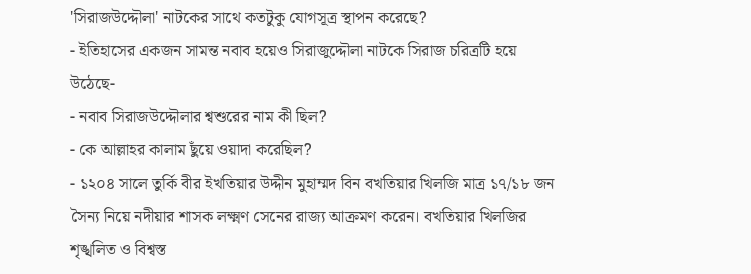'সিরাজউদ্দৌলা' নাটকের সাথে কতটুকু যোগসূত্র স্থাপন করেছে?
- ইতিহাসের একজন সামন্ত নবাব হয়েও সিরাজুদ্দৌলা নাটকে সিরাজ চরিত্রটি হয়ে উঠেছে-
- নবাব সিরাজউদ্দৌলার শ্বশুরের নাম কী ছিল?
- কে আল্লাহর কালাম ছুঁয়ে ওয়াদা করেছিল?
- ১২০৪ সালে তুর্কি বীর ইখতিয়ার উদ্দীন মুহাম্মদ বিন বখতিয়ার খিলজি মাত্র ১৭/১৮ জন সৈন্য নিয়ে নদীয়ার শাসক লক্ষ্মণ সেনের রাজ্য আক্রমণ করেন। বখতিয়ার খিলজির শৃঙ্খলিত ও বিশ্বস্ত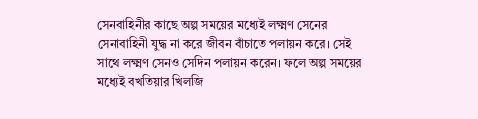সেনবাহিনীর কাছে অল্প সময়ের মধ্যেই লক্ষ্মণ সেনের সেনাবাহিনী যুদ্ধ না করে জীবন বাঁচাতে পলায়ন করে। সেই সাথে লক্ষ্মণ সেনও সেদিন পলায়ন করেন। ফলে অল্প সময়ের মধ্যেই বখতিয়ার খিলজি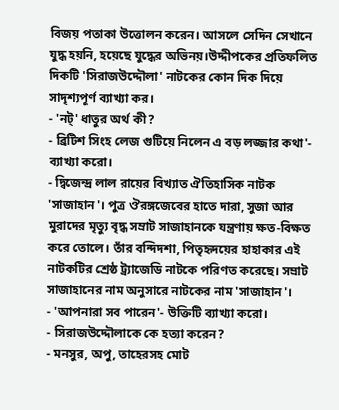বিজয় পতাকা উত্তোলন করেন। আসলে সেদিন সেখানে যুদ্ধ হয়নি, হয়েছে যুদ্ধের অভিনয়।উদ্দীপকের প্রতিফলিত দিকটি 'সিরাজউদ্দৌলা' নাটকের কোন দিক দিয়ে সাদৃশ্যপূর্ণ ব্যাখ্যা কর।
- 'নট্' ধাতুর অর্থ কী?
- ব্রিটিশ সিংহ লেজ গুটিয়ে নিলেন এ বড় লজ্জার কথা'- ব্যাখ্যা করো।
- দ্বিজেন্দ্র লাল রায়ের বিখ্যাত ঐতিহাসিক নাটক 'সাজাহান'। পুত্র ঔরঙ্গজেবের হাতে দারা, সুজা আর মুরাদের মৃত্যু বৃদ্ধ সম্রাট সাজাহানকে যন্ত্রণায় ক্ষত-বিক্ষত করে তোলে। তাঁর বন্দিদশা, পিতৃহৃদয়ের হাহাকার এই নাটকটির শ্রেষ্ঠ ট্র্যাজেডি নাটকে পরিণত করেছে। সম্রাট সাজাহানের নাম অনুসারে নাটকের নাম 'সাজাহান'।
- 'আপনারা সব পারেন'- উক্তিটি ব্যাখ্যা করো।
- সিরাজউদ্দৌলাকে কে হত্যা করেন?
- মনসুর, অপু, তাহেরসহ মোট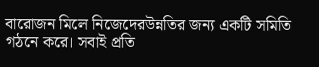বারোজন মিলে নিজেদেরউন্নতির জন্য একটি সমিতি গঠনে করে। সবাই প্রতি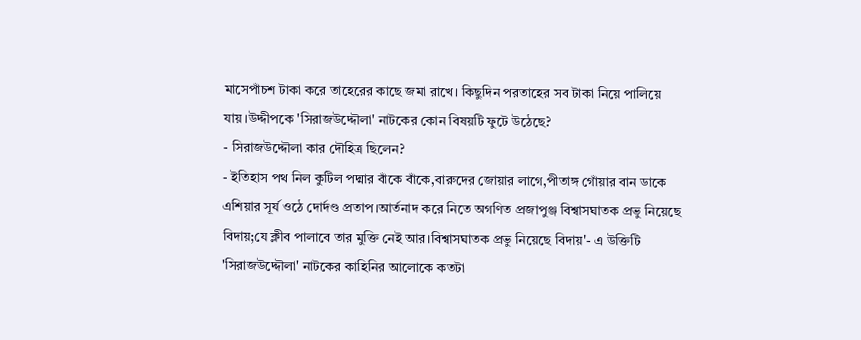মাসেপাঁচশ টাকা করে তাহেরের কাছে জমা রাখে। কিছুদিন পরতাহের সব টাকা নিয়ে পালিয়ে যায়।উদ্দীপকে 'সিরাজউদ্দৌলা' নাটকের কোন বিষয়টি ফুটে উঠেছে?
- সিরাজউদ্দৌলা কার দৌহিত্র ছিলেন?
- ইতিহাস পথ নিল কুটিল পদ্মার বাঁকে বাঁকে,বারুদের জোয়ার লাগে,পীতাঙ্গ গোঁয়ার বান ডাকে এশিয়ার সূর্য ওঠে দোর্দণ্ড প্রতাপ।আর্তনাদ করে নিতে অগণিত প্রজাপুঞ্জ বিশ্বাসঘাতক প্রভু নিয়েছে বিদায়;যে ক্লীব পালাবে তার মুক্তি নেই আর।বিশ্বাসঘাতক প্রভু নিয়েছে বিদায়'- এ উক্তিটি 'সিরাজউদ্দৌলা' নাটকের কাহিনির আলোকে কতটা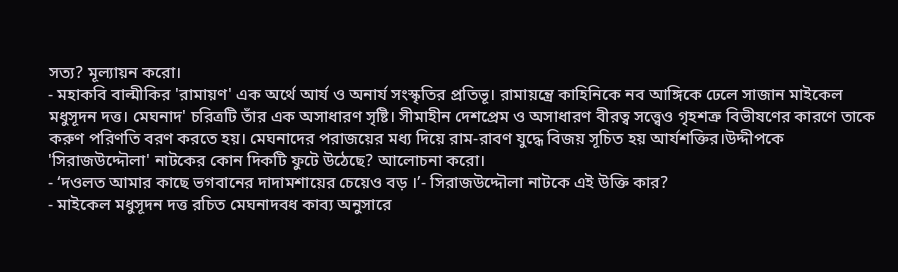সত্য? মূল্যায়ন করো।
- মহাকবি বাল্মীকির 'রামায়ণ' এক অর্থে আর্য ও অনার্য সংস্কৃতির প্রতিভূ। রামায়ন্ত্রে কাহিনিকে নব আঙ্গিকে ঢেলে সাজান মাইকেল মধুসূদন দত্ত। মেঘনাদ' চরিত্রটি তাঁর এক অসাধারণ সৃষ্টি। সীমাহীন দেশপ্রেম ও অসাধারণ বীরত্ব সত্ত্বেও গৃহশত্রু বিভীষণের কারণে তাকে করুণ পরিণতি বরণ করতে হয়। মেঘনাদের পরাজয়ের মধ্য দিয়ে রাম-রাবণ যুদ্ধে বিজয় সূচিত হয় আর্যশক্তির।উদ্দীপকে 'সিরাজউদ্দৌলা' নাটকের কোন দিকটি ফুটে উঠেছে? আলোচনা করো।
- ‘দওলত আমার কাছে ভগবানের দাদামশায়ের চেয়েও বড় ।’- সিরাজউদ্দৌলা নাটকে এই উক্তি কার?
- মাইকেল মধুসূদন দত্ত রচিত মেঘনাদবধ কাব্য অনুসারে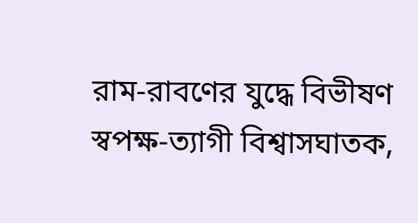রাম-রাবণের যুদ্ধে বিভীষণ স্বপক্ষ-ত্যাগী বিশ্বাসঘাতক,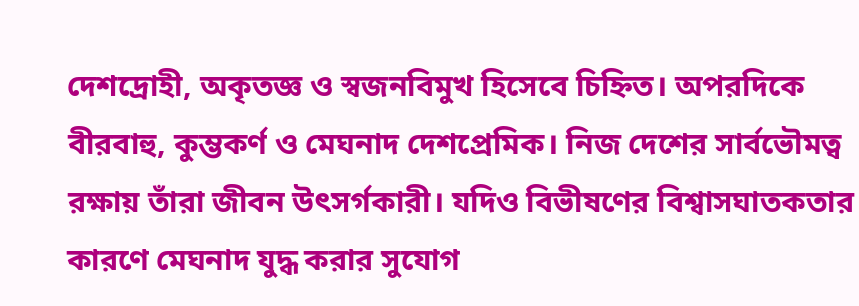দেশদ্রোহী, অকৃতজ্ঞ ও স্বজনবিমুখ হিসেবে চিহ্নিত। অপরদিকে বীরবাহু, কুম্ভকর্ণ ও মেঘনাদ দেশপ্রেমিক। নিজ দেশের সার্বভৌমত্ব রক্ষায় তাঁরা জীবন উৎসর্গকারী। যদিও বিভীষণের বিশ্বাসঘাতকতার কারণে মেঘনাদ যুদ্ধ করার সুযোগ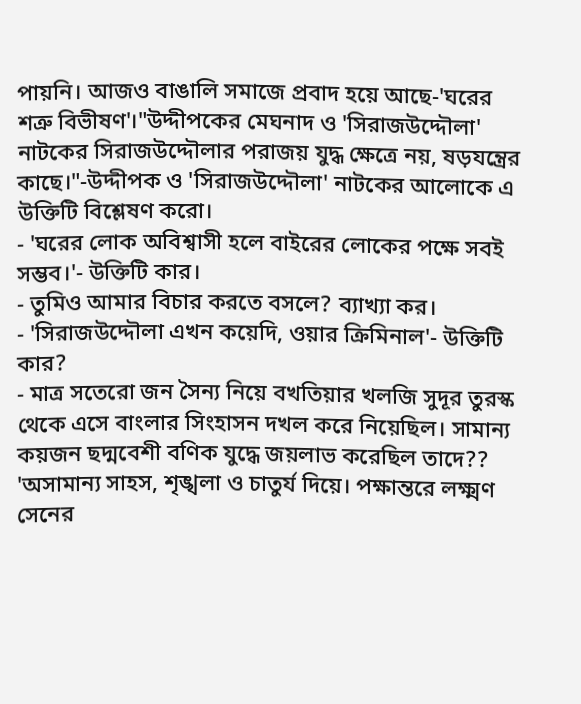পায়নি। আজও বাঙালি সমাজে প্রবাদ হয়ে আছে-'ঘরের শত্রু বিভীষণ'।"উদ্দীপকের মেঘনাদ ও 'সিরাজউদ্দৌলা' নাটকের সিরাজউদ্দৌলার পরাজয় যুদ্ধ ক্ষেত্রে নয়, ষড়যন্ত্রের কাছে।"-উদ্দীপক ও 'সিরাজউদ্দৌলা' নাটকের আলোকে এ উক্তিটি বিশ্লেষণ করো।
- 'ঘরের লোক অবিশ্বাসী হলে বাইরের লোকের পক্ষে সবই সম্ভব।'- উক্তিটি কার।
- তুমিও আমার বিচার করতে বসলে? ব্যাখ্যা কর।
- 'সিরাজউদ্দৌলা এখন কয়েদি, ওয়ার ক্রিমিনাল'- উক্তিটি কার?
- মাত্র সতেরো জন সৈন্য নিয়ে বখতিয়ার খলজি সুদূর তুরস্ক থেকে এসে বাংলার সিংহাসন দখল করে নিয়েছিল। সামান্য কয়জন ছদ্মবেশী বণিক যুদ্ধে জয়লাভ করেছিল তাদে?? 'অসামান্য সাহস, শৃঙ্খলা ও চাতুর্য দিয়ে। পক্ষান্তরে লক্ষ্মণ সেনের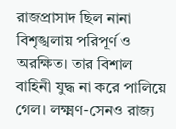রাজপ্রাসাদ ছিল নানা বিশৃঙ্খলায় পরিপূর্ণ ও অরক্ষিত। তার বিশাল বাহিনী যুদ্ধ না করে পালিয়ে গেল। লক্ষ্মণ-সেনও রাজ্য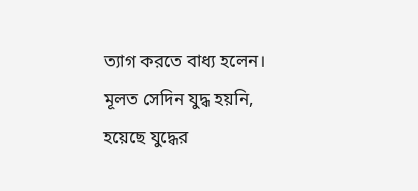ত্যাগ করতে বাধ্য হলেন। মূলত সেদিন যুদ্ধ হয়নি, হয়েছে যুদ্ধের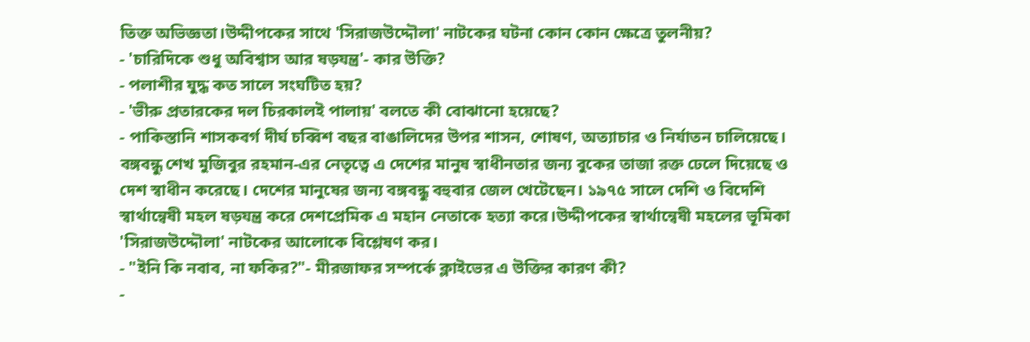তিক্ত অভিজ্ঞতা।উদ্দীপকের সাথে 'সিরাজউদ্দৌলা' নাটকের ঘটনা কোন কোন ক্ষেত্রে তুলনীয়?
- 'চারিদিকে শুধু অবিশ্বাস আর ষড়যন্ত্র'- কার উক্তি?
- পলাশীর যুদ্ধ কত সালে সংঘটিত হয়?
- 'ভীরু প্রতারকের দল চিরকালই পালায়' বলতে কী বোঝানো হয়েছে?
- পাকিস্তানি শাসকবর্গ দীর্ঘ চব্বিশ বছর বাঙালিদের উপর শাসন, শোষণ, অত্যাচার ও নির্যাতন চালিয়েছে। বঙ্গবন্ধু শেখ মুজিবুর রহমান-এর নেতৃত্বে এ দেশের মানুষ স্বাধীনতার জন্য বুকের তাজা রক্ত ঢেলে দিয়েছে ও দেশ স্বাধীন করেছে। দেশের মানুষের জন্য বঙ্গবন্ধু বহুবার জেল খেটেছেন। ১৯৭৫ সালে দেশি ও বিদেশি স্বার্থান্বেষী মহল ষড়যন্ত্র করে দেশপ্রেমিক এ মহান নেতাকে হত্যা করে।উদ্দীপকের স্বার্থান্বেষী মহলের ভূমিকা 'সিরাজউদ্দৌলা' নাটকের আলোকে বিশ্লেষণ কর।
- "ইনি কি নবাব, না ফকির?"- মীরজাফর সম্পর্কে ক্লাইভের এ উক্তির কারণ কী?
-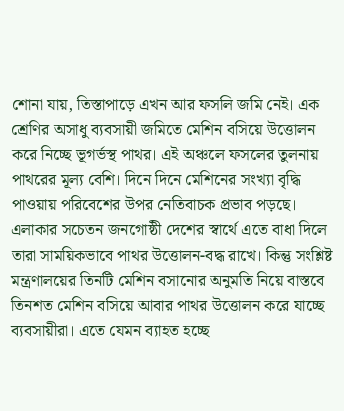শোনা যায়, তিস্তাপাড়ে এখন আর ফসলি জমি নেই। এক শ্রেণির অসাধু ব্যবসায়ী জমিতে মেশিন বসিয়ে উত্তোলন করে নিচ্ছে ভূগর্ভস্থ পাথর। এই অঞ্চলে ফসলের তুলনায় পাথরের মূল্য বেশি। দিনে দিনে মেশিনের সংখ্যা বৃদ্ধি পাওয়ায় পরিবেশের উপর নেতিবাচক প্রভাব পড়ছে। এলাকার সচেতন জনগোষ্ঠী দেশের স্বার্থে এতে বাধা দিলে তারা সাময়িকভাবে পাথর উত্তোলন-বদ্ধ রাখে। কিন্তু সংশ্লিষ্ট মন্ত্রণালয়ের তিনটি মেশিন বসানোর অনুমতি নিয়ে বাস্তবে তিনশত মেশিন বসিয়ে আবার পাথর উত্তোলন করে যাচ্ছে ব্যবসায়ীরা। এতে যেমন ব্যাহত হচ্ছে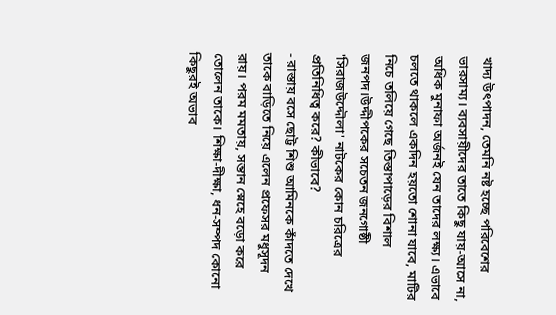খাদ্য উৎপাদন, তেমনি নষ্ট হচ্ছে পরিবেশের ভারসাম্য। ব্যবসায়ীদের তাতে কিছু যায়-আসে না, অধিক মুনাফা অর্জনই যেন তাদের লক্ষ্য। এভাবে চলতে থাকলে একদিন হয়তো শোনা যাবে, মাটির নিচে তলিয়ে গেছে তিস্তাপাড়ের বিশাল জনপদ।উদ্দীপকের সচেতন জনগোষ্ঠী 'সিরাজউদ্দৌলা' নাটকের কোন চরিত্রের প্রতিনিধিত্ব করে? কীভাবে?
- রাস্তায় বসে ছোট্ট শিশু আমিনকে কাঁদতে দেখে তাকে বাড়িতে নিয়ে এলেন প্রফেসর মধুসূদন রায়। পরম মমতায়, সন্তান স্নেহে বড়ো করে তোলেন তাকে। শিক্ষা-দীক্ষা, ধন-সম্পদ কোনো কিছুরই অভাব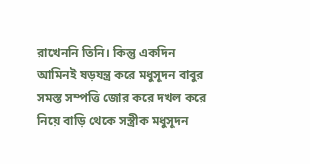রাখেননি তিনি। কিন্তু একদিন আমিনই ষড়যন্ত্র করে মধুসূদন বাবুর সমস্ত সম্পত্তি জোর করে দখল করে নিয়ে বাড়ি থেকে সস্ত্রীক মধুসূদন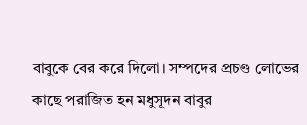বাবুকে বের করে দিলো। সম্পদের প্রচণ্ড লোভের কাছে পরাজিত হন মধুসূদন বাবুর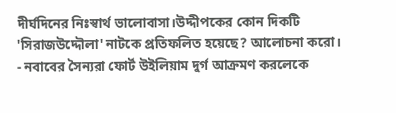দীর্ঘদিনের নিঃস্বার্থ ভালোবাসা।উদ্দীপকের কোন দিকটি 'সিরাজউদ্দৌলা' নাটকে প্রতিফলিত হয়েছে? আলোচনা করো।
- নবাবের সৈন্যরা ফোর্ট উইলিয়াম দুর্গ আক্রমণ করলেকে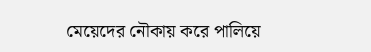মেয়েদের নৌকায় করে পালিয়ে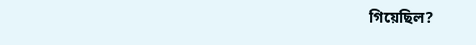গিয়েছিল?